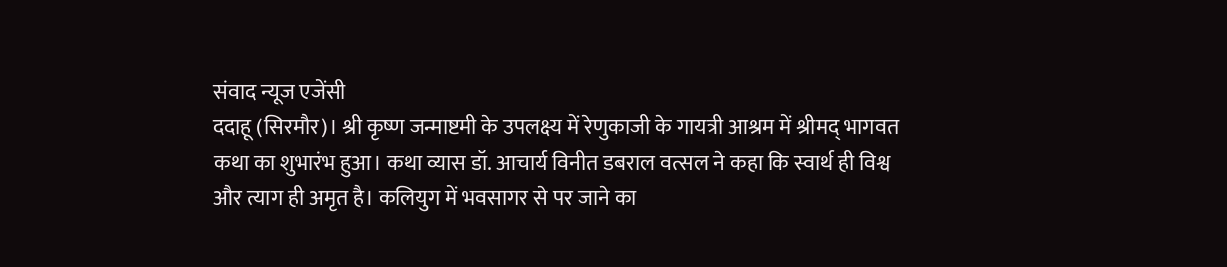संवाद न्यूज एजेंसी
ददाहू (सिरमौर)। श्री कृष्ण जन्माष्टमी के उपलक्ष्य में रेणुकाजी के गायत्री आश्रम में श्रीमद् भागवत कथा का शुभारंभ हुआ। कथा व्यास डॉ. आचार्य विनीत डबराल वत्सल ने कहा कि स्वार्थ ही विश्व और त्याग ही अमृत है। कलियुग में भवसागर से पर जाने का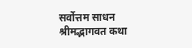सर्वोत्तम साधन श्रीमद्भागवत कथा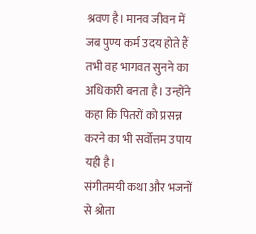श्रवण है। मानव जीवन में जब पुण्य कर्म उदय होते हैं तभी वह भागवत सुनने का अधिकारी बनता है। उन्होंने कहा कि पितरों को प्रसन्न करने का भी सर्वोत्तम उपाय यही है।
संगीतमयी कथा और भजनों से श्रोता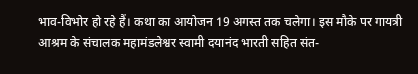भाव-विभोर हो रहे हैं। कथा का आयोजन 19 अगस्त तक चलेगा। इस मौके पर गायत्री आश्रम के संचालक महामंडलेश्वर स्वामी दयानंद भारती सहित संत-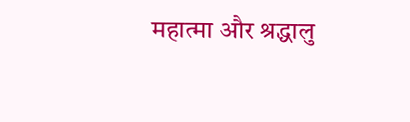महात्मा और श्रद्धालु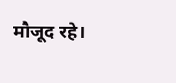मौजूद रहे।